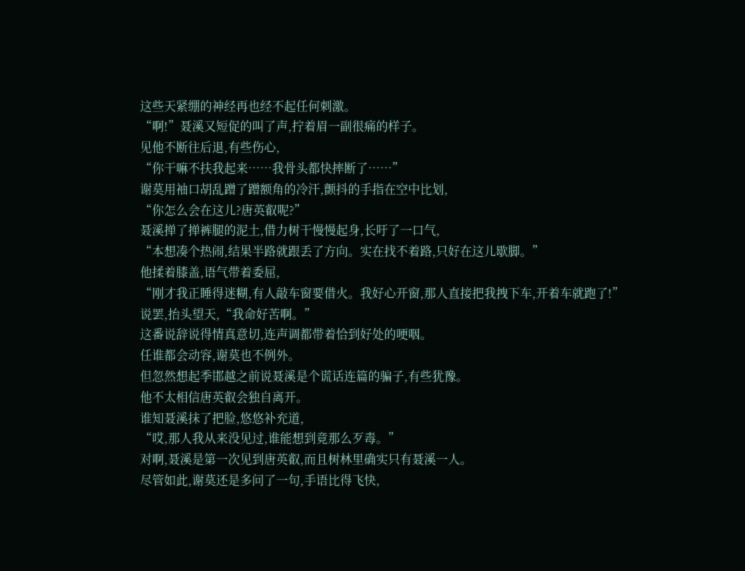这些天紧绷的神经再也经不起任何刺激。
“啊!”聂溪又短促的叫了声,拧着眉一副很痛的样子。
见他不断往后退,有些伤心,
“你干嘛不扶我起来……我骨头都快摔断了……”
谢莫用袖口胡乱蹭了蹭额角的冷汗,颤抖的手指在空中比划,
“你怎么会在这儿?唐英叡呢?”
聂溪掸了掸裤腿的泥土,借力树干慢慢起身,长吁了一口气,
“本想凑个热闹,结果半路就跟丢了方向。实在找不着路,只好在这儿歇脚。”
他揉着膝盖,语气带着委屈,
“刚才我正睡得迷糊,有人敲车窗要借火。我好心开窗,那人直接把我拽下车,开着车就跑了!”
说罢,抬头望天,“我命好苦啊。”
这番说辞说得情真意切,连声调都带着恰到好处的哽咽。
任谁都会动容,谢莫也不例外。
但忽然想起季邯越之前说聂溪是个谎话连篇的骗子,有些犹豫。
他不太相信唐英叡会独自离开。
谁知聂溪抹了把脸,悠悠补充道,
“哎,那人我从来没见过,谁能想到竟那么歹毒。”
对啊,聂溪是第一次见到唐英叡,而且树林里确实只有聂溪一人。
尽管如此,谢莫还是多问了一句,手语比得飞快,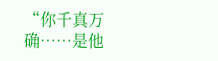“你千真万确……是他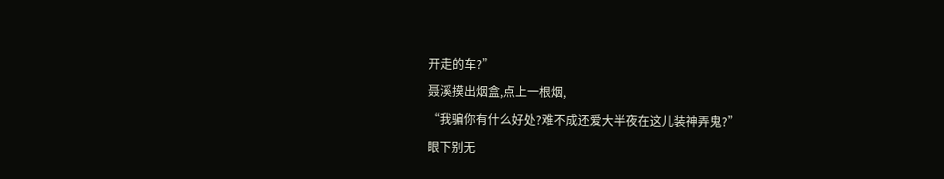开走的车?”
聂溪摸出烟盒,点上一根烟,
“我骗你有什么好处?难不成还爱大半夜在这儿装神弄鬼?”
眼下别无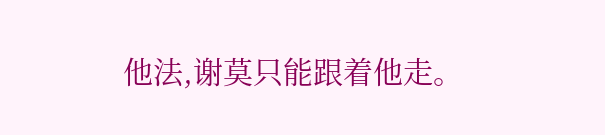他法,谢莫只能跟着他走。